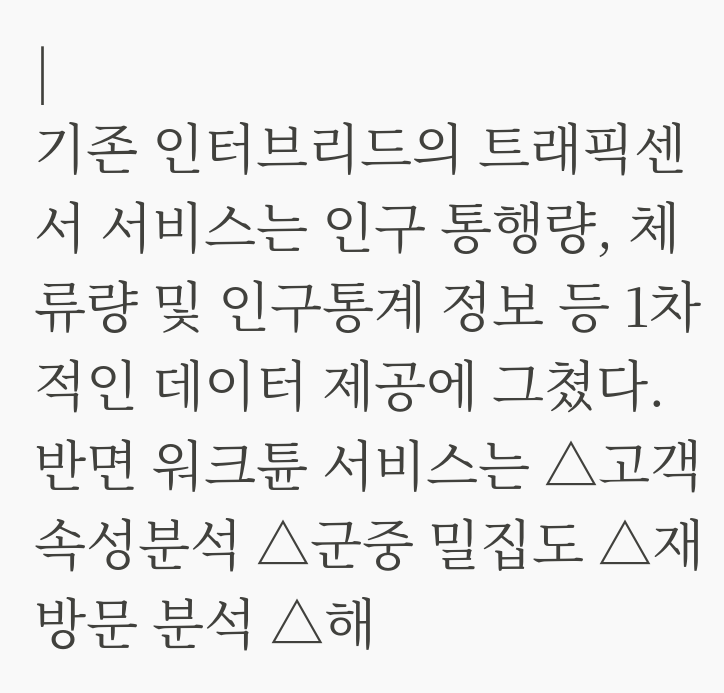|
기존 인터브리드의 트래픽센서 서비스는 인구 통행량, 체류량 및 인구통계 정보 등 1차적인 데이터 제공에 그쳤다. 반면 워크튠 서비스는 △고객 속성분석 △군중 밀집도 △재방문 분석 △해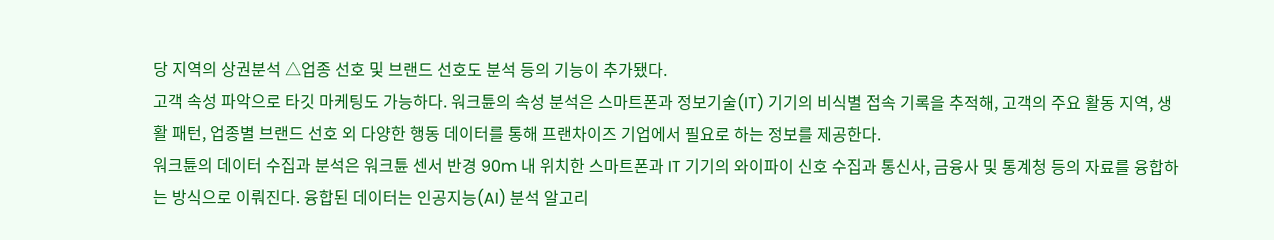당 지역의 상권분석 △업종 선호 및 브랜드 선호도 분석 등의 기능이 추가됐다.
고객 속성 파악으로 타깃 마케팅도 가능하다. 워크튠의 속성 분석은 스마트폰과 정보기술(IT) 기기의 비식별 접속 기록을 추적해, 고객의 주요 활동 지역, 생활 패턴, 업종별 브랜드 선호 외 다양한 행동 데이터를 통해 프랜차이즈 기업에서 필요로 하는 정보를 제공한다.
워크튠의 데이터 수집과 분석은 워크튠 센서 반경 90m 내 위치한 스마트폰과 IT 기기의 와이파이 신호 수집과 통신사, 금융사 및 통계청 등의 자료를 융합하는 방식으로 이뤄진다. 융합된 데이터는 인공지능(AI) 분석 알고리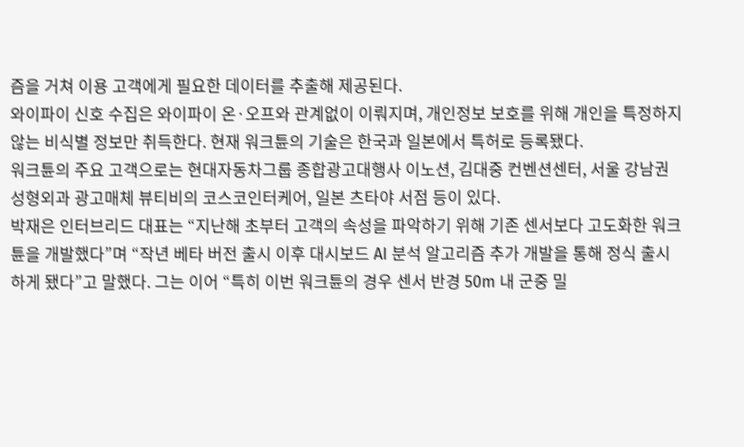즘을 거쳐 이용 고객에게 필요한 데이터를 추출해 제공된다.
와이파이 신호 수집은 와이파이 온·오프와 관계없이 이뤄지며, 개인정보 보호를 위해 개인을 특정하지 않는 비식별 정보만 취득한다. 현재 워크튠의 기술은 한국과 일본에서 특허로 등록됐다.
워크튠의 주요 고객으로는 현대자동차그룹 종합광고대행사 이노션, 김대중 컨벤션센터, 서울 강남권 성형외과 광고매체 뷰티비의 코스코인터케어, 일본 츠타야 서점 등이 있다.
박재은 인터브리드 대표는 “지난해 초부터 고객의 속성을 파악하기 위해 기존 센서보다 고도화한 워크튠을 개발했다”며 “작년 베타 버전 출시 이후 대시보드 AI 분석 알고리즘 추가 개발을 통해 정식 출시하게 됐다”고 말했다. 그는 이어 “특히 이번 워크튠의 경우 센서 반경 50m 내 군중 밀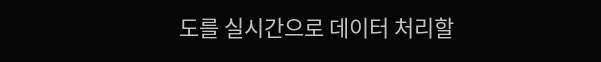도를 실시간으로 데이터 처리할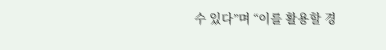수 있다”며 “이를 활용할 경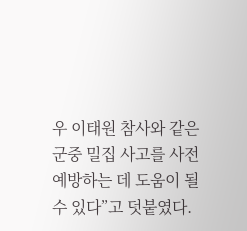우 이태원 참사와 같은 군중 밀집 사고를 사전 예방하는 데 도움이 될 수 있다”고 덧붙였다.